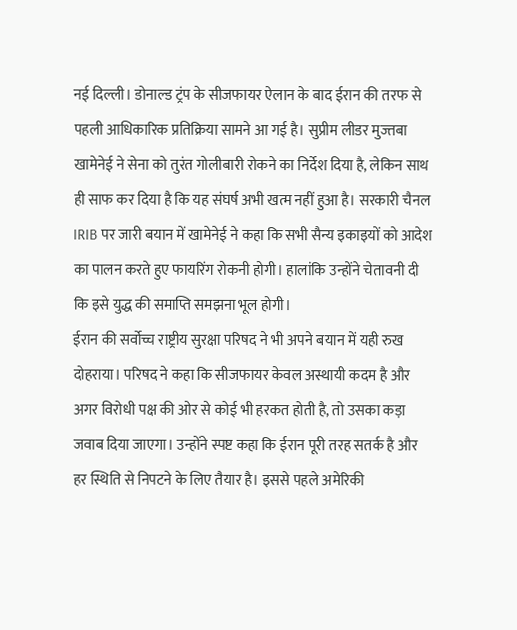नई दिल्ली। डोनाल्ड ट्रंप के सीजफायर ऐलान के बाद ईरान की तरफ से पहली आधिकारिक प्रतिक्रिया सामने आ गई है। सुप्रीम लीडर मुज्तबा खामेनेई ने सेना को तुरंत गोलीबारी रोकने का निर्देश दिया है, लेकिन साथ ही साफ कर दिया है कि यह संघर्ष अभी खत्म नहीं हुआ है। सरकारी चैनल IRIB पर जारी बयान में खामेनेई ने कहा कि सभी सैन्य इकाइयों को आदेश का पालन करते हुए फायरिंग रोकनी होगी। हालांकि उन्होंने चेतावनी दी कि इसे युद्ध की समाप्ति समझना भूल होगी।
ईरान की सर्वोच्च राष्ट्रीय सुरक्षा परिषद ने भी अपने बयान में यही रुख दोहराया। परिषद ने कहा कि सीजफायर केवल अस्थायी कदम है और अगर विरोधी पक्ष की ओर से कोई भी हरकत होती है, तो उसका कड़ा जवाब दिया जाएगा। उन्होंने स्पष्ट कहा कि ईरान पूरी तरह सतर्क है और हर स्थिति से निपटने के लिए तैयार है। इससे पहले अमेरिकी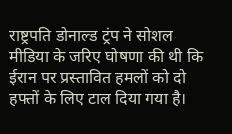राष्ट्रपति डोनाल्ड ट्रंप ने सोशल मीडिया के जरिए घोषणा की थी कि ईरान पर प्रस्तावित हमलों को दो हफ्तों के लिए टाल दिया गया है।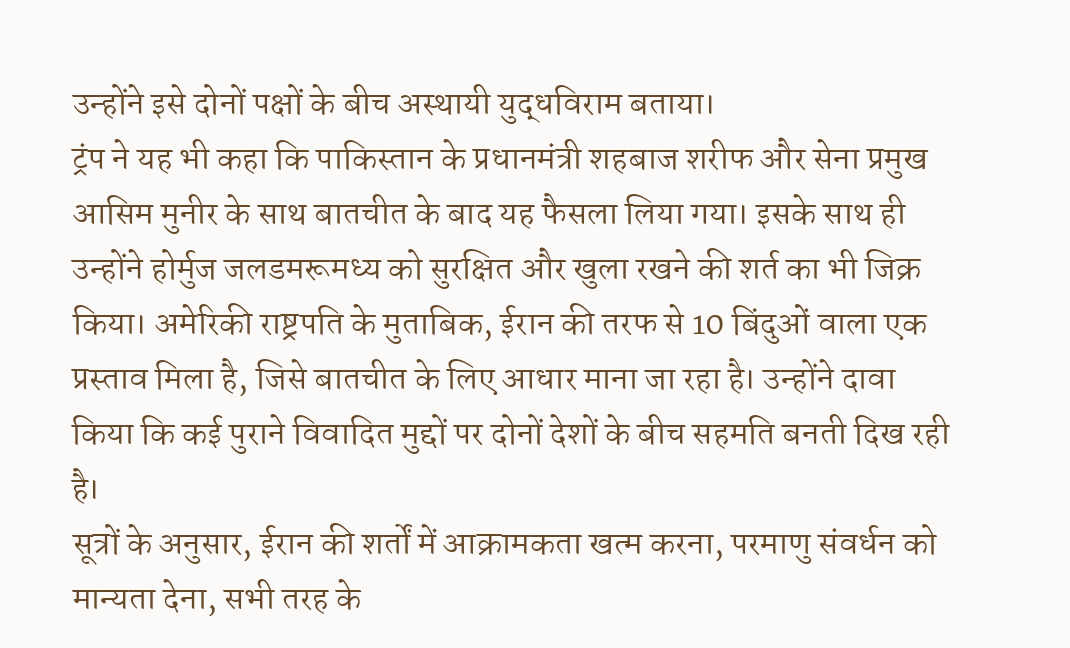उन्होंने इसे दोनों पक्षों के बीच अस्थायी युद्धविराम बताया।
ट्रंप ने यह भी कहा कि पाकिस्तान के प्रधानमंत्री शहबाज शरीफ और सेना प्रमुख आसिम मुनीर के साथ बातचीत के बाद यह फैसला लिया गया। इसके साथ ही उन्होंने होर्मुज जलडमरूमध्य को सुरक्षित और खुला रखने की शर्त का भी जिक्र किया। अमेरिकी राष्ट्रपति के मुताबिक, ईरान की तरफ से 10 बिंदुओं वाला एक प्रस्ताव मिला है, जिसे बातचीत के लिए आधार माना जा रहा है। उन्होंने दावा किया कि कई पुराने विवादित मुद्दों पर दोनों देशों के बीच सहमति बनती दिख रही है।
सूत्रों के अनुसार, ईरान की शर्तों में आक्रामकता खत्म करना, परमाणु संवर्धन को मान्यता देना, सभी तरह के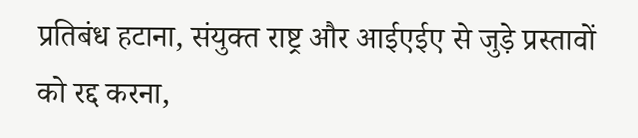प्रतिबंध हटाना, संयुक्त राष्ट्र और आईएईए से जुड़े प्रस्तावों को रद्द करना,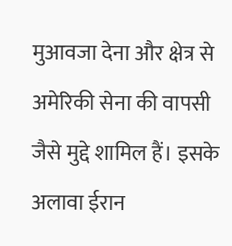मुआवजा देना और क्षेत्र से अमेरिकी सेना की वापसी जैसे मुद्दे शामिल हैं। इसके अलावा ईरान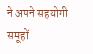ने अपने सहयोगी समूहों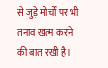से जुड़े मोर्चों पर भी तनाव खत्म करने की बात रखी है।